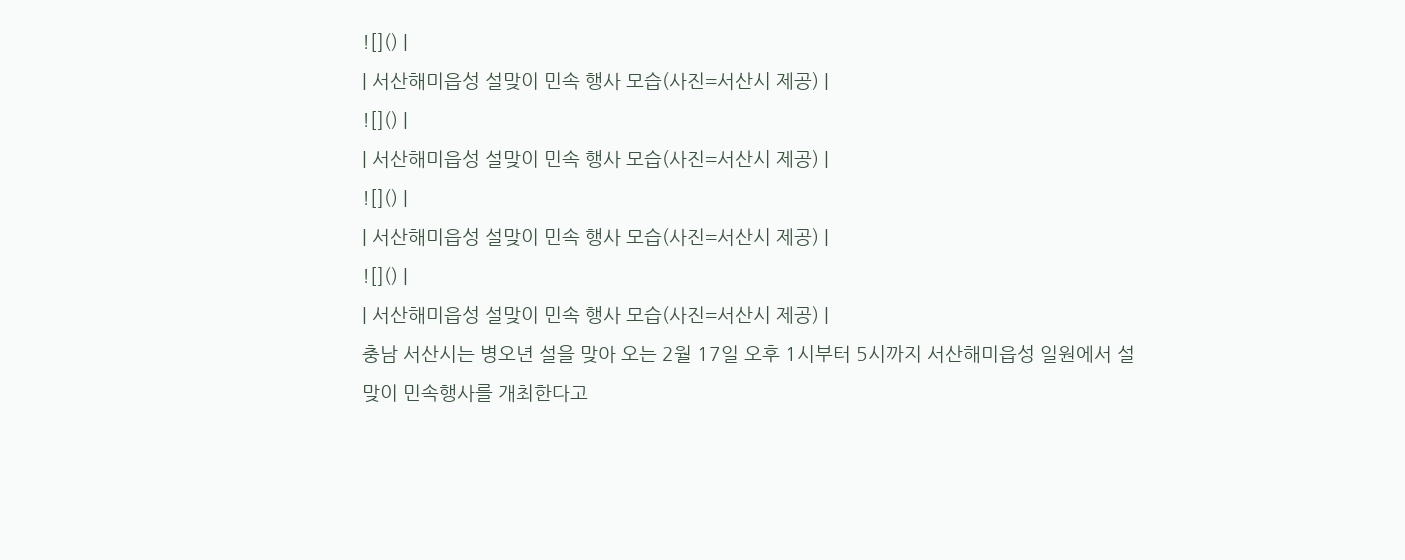![]() |
| 서산해미읍성 설맞이 민속 행사 모습(사진=서산시 제공) |
![]() |
| 서산해미읍성 설맞이 민속 행사 모습(사진=서산시 제공) |
![]() |
| 서산해미읍성 설맞이 민속 행사 모습(사진=서산시 제공) |
![]() |
| 서산해미읍성 설맞이 민속 행사 모습(사진=서산시 제공) |
충남 서산시는 병오년 설을 맞아 오는 2월 17일 오후 1시부터 5시까지 서산해미읍성 일원에서 설맞이 민속행사를 개최한다고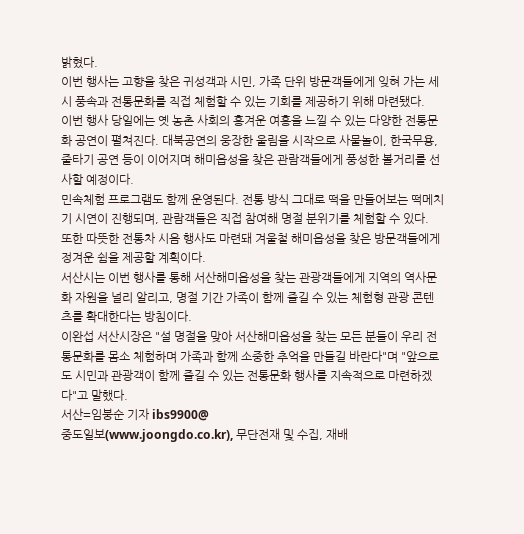밝혔다.
이번 행사는 고향을 찾은 귀성객과 시민, 가족 단위 방문객들에게 잊혀 가는 세시 풍속과 전통문화를 직접 체험할 수 있는 기회를 제공하기 위해 마련됐다.
이번 행사 당일에는 옛 농촌 사회의 흥겨운 여흥을 느낄 수 있는 다양한 전통문화 공연이 펼쳐진다. 대북공연의 웅장한 울림을 시작으로 사물놀이, 한국무용, 줄타기 공연 등이 이어지며 해미읍성을 찾은 관람객들에게 풍성한 볼거리를 선사할 예정이다.
민속체험 프로그램도 함께 운영된다. 전통 방식 그대로 떡을 만들어보는 떡메치기 시연이 진행되며, 관람객들은 직접 참여해 명절 분위기를 체험할 수 있다.
또한 따뜻한 전통차 시음 행사도 마련돼 겨울철 해미읍성을 찾은 방문객들에게 정겨운 쉼을 제공할 계획이다.
서산시는 이번 행사를 통해 서산해미읍성을 찾는 관광객들에게 지역의 역사문화 자원을 널리 알리고, 명절 기간 가족이 함께 즐길 수 있는 체험형 관광 콘텐츠를 확대한다는 방침이다.
이완섭 서산시장은 "설 명절을 맞아 서산해미읍성을 찾는 모든 분들이 우리 전통문화를 몸소 체험하며 가족과 함께 소중한 추억을 만들길 바란다"며 "앞으로도 시민과 관광객이 함께 즐길 수 있는 전통문화 행사를 지속적으로 마련하겠다"고 말했다.
서산=임붕순 기자 ibs9900@
중도일보(www.joongdo.co.kr), 무단전재 및 수집, 재배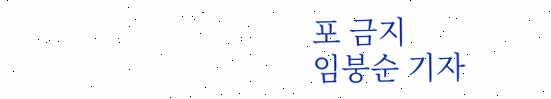포 금지
임붕순 기자